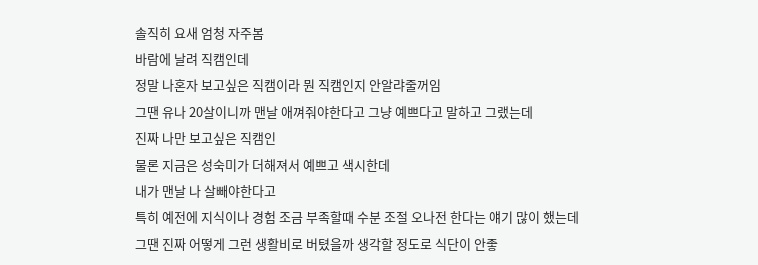솔직히 요새 엄청 자주봄
바람에 날려 직캠인데
정말 나혼자 보고싶은 직캠이라 뭔 직캠인지 안알랴줄꺼임
그땐 유나 20살이니까 맨날 애껴줘야한다고 그냥 예쁘다고 말하고 그랬는데
진짜 나만 보고싶은 직캠인
물론 지금은 성숙미가 더해져서 예쁘고 색시한데
내가 맨날 나 살빼야한다고
특히 예전에 지식이나 경험 조금 부족할때 수분 조절 오나전 한다는 얘기 많이 했는데
그땐 진짜 어떻게 그런 생활비로 버텼을까 생각할 정도로 식단이 안좋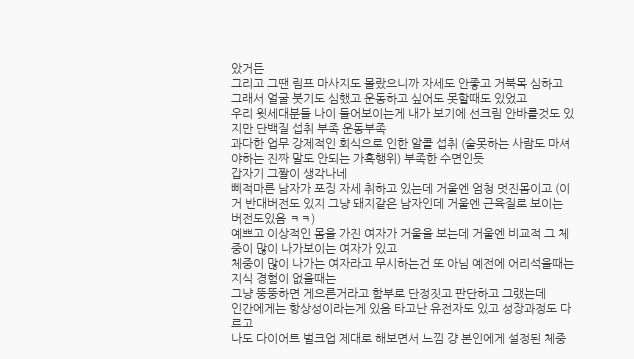았거든
그리고 그땐 림프 마사지도 몰랐으니까 자세도 안좋고 거북목 심하고 그래서 얼굴 붓기도 심했고 운동하고 싶어도 못할때도 있었고
우리 윗세대분들 나이 들어보이는게 내가 보기에 선크림 안바를것도 있지만 단백질 섭취 부족 운동부족
과다한 업무 강제적인 회식으로 인한 알콜 섭취 (술못하는 사람도 마셔야하는 진짜 말도 안되는 가혹행위) 부족한 수면인듯
갑자기 그짤이 생각나네
삐적마른 남자가 포징 자세 취하고 있는데 거울엔 엄청 멋진몸이고 (이거 반대버전도 있지 그냥 돼지같은 남자인데 거울엔 근육질로 보이는 버전도있음 ㅋㅋ)
예쁘고 이상적인 몸을 가진 여자가 거울을 보는데 거울엔 비교적 그 체중이 많이 나가보이는 여자가 있고
체중이 많이 나가는 여자라고 무시하는건 또 아님 예전에 어리석을때는 지식 경험이 없을때는
그냥 뚱뚱하면 게으른거라고 함부로 단정짓고 판단하고 그랬는데
인간에게는 항상성이라는게 있음 타고난 유전자도 있고 성장과정도 다르고
나도 다이어트 벌크업 제대로 해보면서 느낌 걍 본인에게 설정된 체중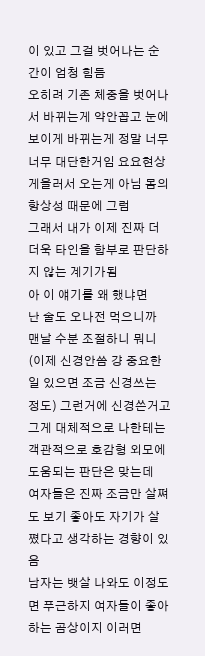이 있고 그걸 벗어나는 순간이 엄청 힘듬
오히려 기존 체중을 벗어나서 바뀌는게 약안꼽고 눈에 보이게 바뀌는게 정말 너무너무 대단한거임 요요현상 게을러서 오는게 아님 몸의 항상성 때문에 그럼
그래서 내가 이제 진짜 더더욱 타인을 함부로 판단하지 않는 계기가됨
아 이 얘기를 왜 했냐면
난 술도 오나전 먹으니까
맨날 수분 조절하니 뭐니(이제 신경안씀 걍 중요한 일 있으면 조금 신경쓰는 정도) 그런거에 신경쓴거고 그게 대체적으로 나한테는 객관적으로 호감형 외모에 도움되는 판단은 맞는데
여자들은 진짜 조금만 살쪄도 보기 좋아도 자기가 살쪘다고 생각하는 경향이 있음
남자는 뱃살 나와도 이정도면 푸근하지 여자들이 좋아하는 곰상이지 이러면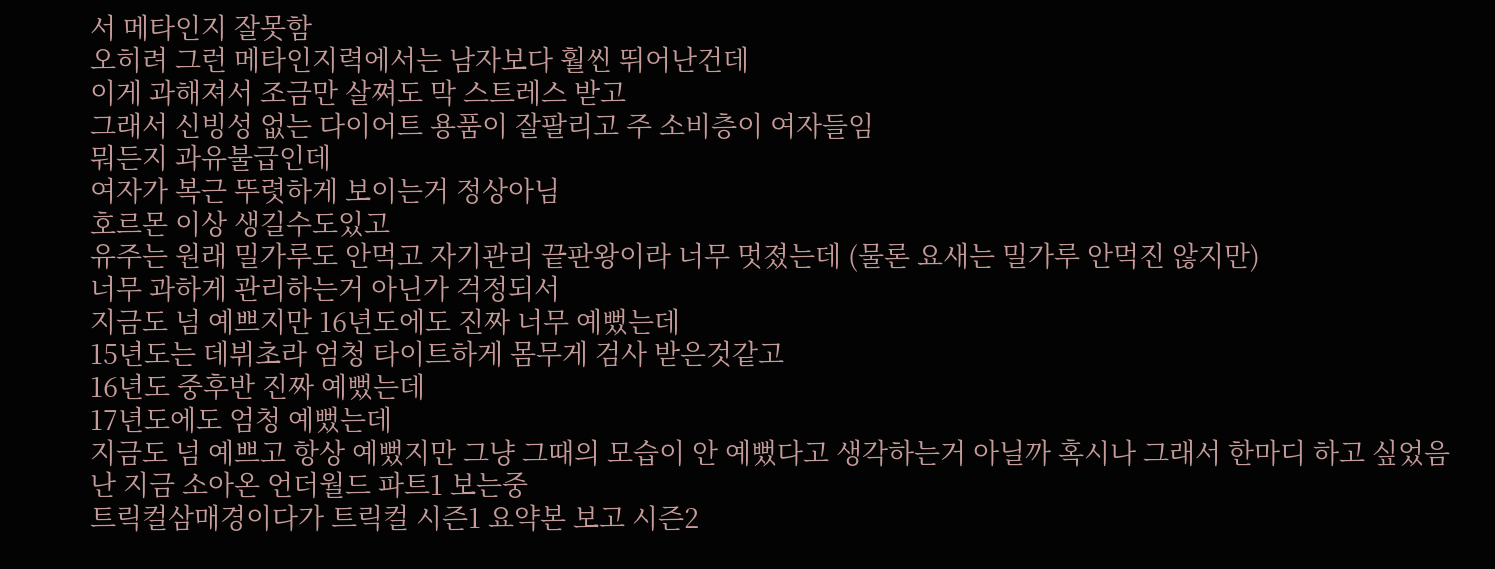서 메타인지 잘못함
오히려 그런 메타인지력에서는 남자보다 훨씬 뛰어난건데
이게 과해져서 조금만 살쪄도 막 스트레스 받고
그래서 신빙성 없는 다이어트 용품이 잘팔리고 주 소비층이 여자들임
뭐든지 과유불급인데
여자가 복근 뚜렷하게 보이는거 정상아님
호르몬 이상 생길수도있고
유주는 원래 밀가루도 안먹고 자기관리 끝판왕이라 너무 멋졌는데 (물론 요새는 밀가루 안먹진 않지만)
너무 과하게 관리하는거 아닌가 걱정되서
지금도 넘 예쁘지만 16년도에도 진짜 너무 예뻤는데
15년도는 데뷔초라 엄청 타이트하게 몸무게 검사 받은것같고
16년도 중후반 진짜 예뻤는데
17년도에도 엄청 예뻤는데
지금도 넘 예쁘고 항상 예뻤지만 그냥 그때의 모습이 안 예뻤다고 생각하는거 아닐까 혹시나 그래서 한마디 하고 싶었음
난 지금 소아온 언더월드 파트1 보는중
트릭컬삼매경이다가 트릭컬 시즌1 요약본 보고 시즌2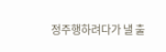정주행하려다가 낼 출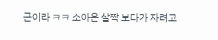근이라 ㅋㅋ 소아온 살짝 보다가 자려고